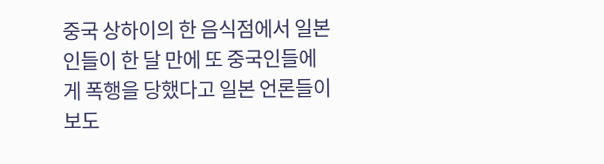중국 상하이의 한 음식점에서 일본인들이 한 달 만에 또 중국인들에게 폭행을 당했다고 일본 언론들이 보도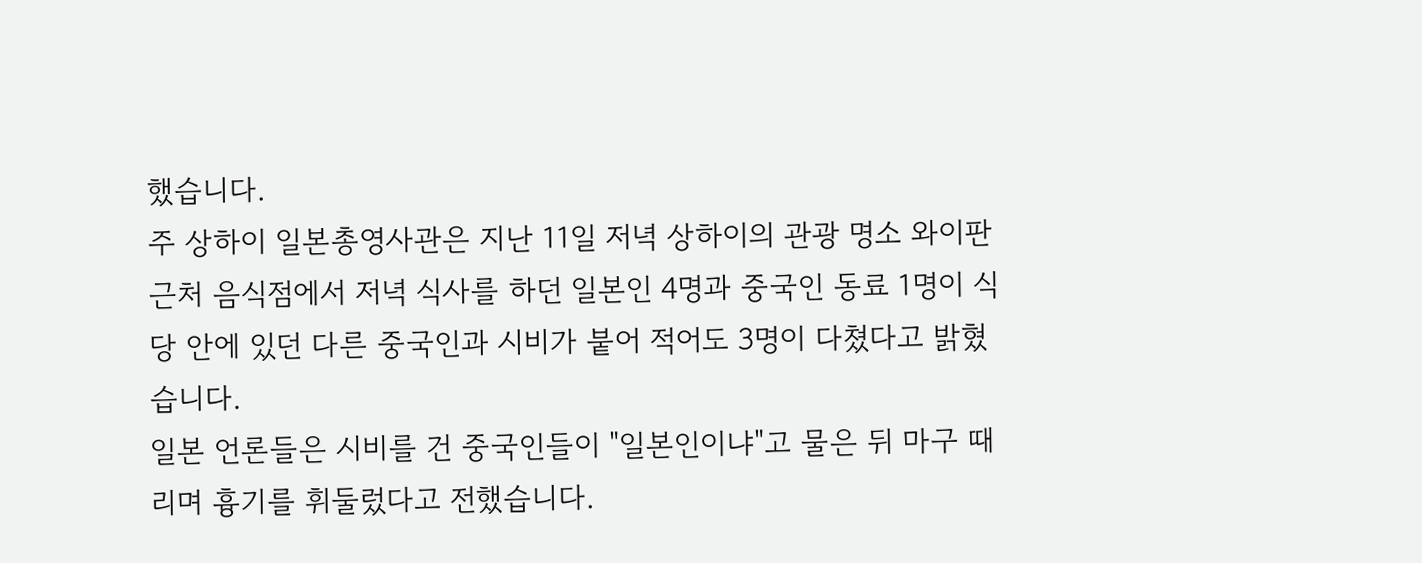했습니다.
주 상하이 일본총영사관은 지난 11일 저녁 상하이의 관광 명소 와이판 근처 음식점에서 저녁 식사를 하던 일본인 4명과 중국인 동료 1명이 식당 안에 있던 다른 중국인과 시비가 붙어 적어도 3명이 다쳤다고 밝혔습니다.
일본 언론들은 시비를 건 중국인들이 "일본인이냐"고 물은 뒤 마구 때리며 흉기를 휘둘렀다고 전했습니다.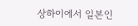상하이에서 일본인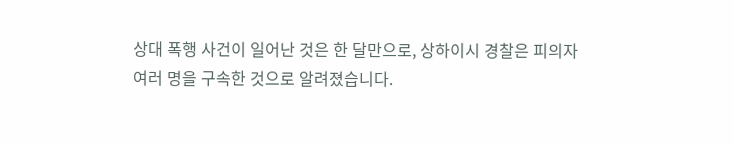상대 폭행 사건이 일어난 것은 한 달만으로, 상하이시 경찰은 피의자 여러 명을 구속한 것으로 알려졌습니다.